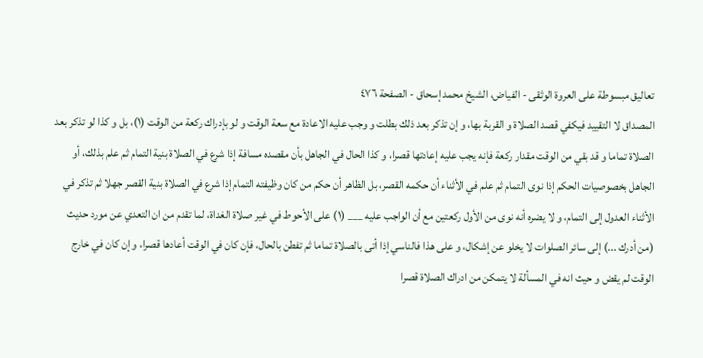تعاليق مبسوطة على العروة الوثقى - الفياض، الشيخ محمد إسحاق - الصفحة ٤٧٦
المصداق لا التقييد فيكفي قصد الصلاة و القربة بها، و إن تذكر بعد ذلك بطلت و وجب عليه الاعادة مع سعة الوقت و لو بإدراك ركعة من الوقت (١)، بل و كذا لو تذكر بعد الصلاة تماما و قد بقي من الوقت مقدار ركعة فإنه يجب عليه إعادتها قصرا، و كذا الحال في الجاهل بأن مقصده مسافة إذا شرع في الصلاة بنية التمام ثم علم بذلك، أو الجاهل بخصوصيات الحكم إذا نوى التمام ثم علم في الأثناء أن حكمه القصر، بل الظاهر أن حكم من كان وظيفته التمام إذا شرع في الصلاة بنية القصر جهلا ثم تذكر في الأثناء العدول إلى التمام، و لا يضره أنه نوى من الأول ركعتين مع أن الواجب عليه ___ (١) على الأحوط في غير صلاة الغداة، لما تقدم من ان التعدي عن مورد حديث (من أدرك ...) إلى سائر الصلوات لا يخلو عن إشكال، و على هذا فالناسي إذا أتى بالصلاة تماما ثم تفطن بالحال، فإن كان في الوقت أعادها قصرا، و إن كان في خارج الوقت لم يقض و حيث انه في المسألة لا يتمكن من ادراك الصلاة قصرا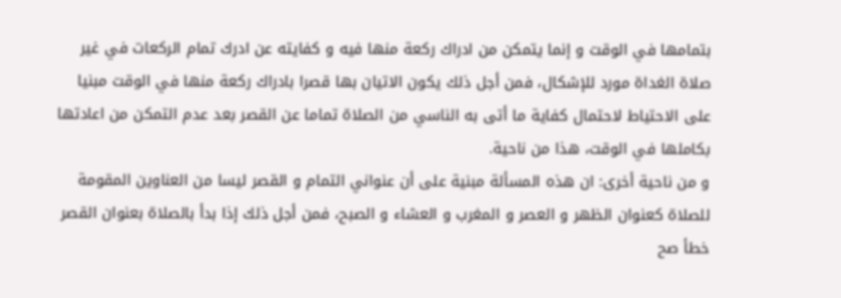بتمامها في الوقت و إنما يتمكن من ادراك ركعة منها فيه و كفايته عن ادرك تمام الركعات في غير صلاة الغداة مورد للإشكال، فمن أجل ذلك يكون الاتيان بها قصرا بادراك ركعة منها في الوقت مبنيا على الاحتياط لاحتمال كفاية ما أتى به الناسي من الصلاة تماما عن القصر بعد عدم التمكن من اعادتها بكاملها في الوقت، هذا من ناحية.
و من ناحية أخرى: ان هذه المسألة مبنية على أن عنواني التمام و القصر ليسا من العناوين المقومة للصلاة كعنوان الظهر و العصر و المغرب و العشاء و الصبح، فمن أجل ذلك إذا بدأ بالصلاة بعنوان القصر خطأ صح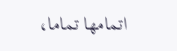اتمامها تماما،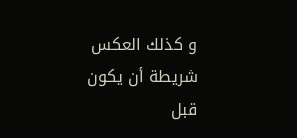و كذلك العكس شريطة أن يكون قبل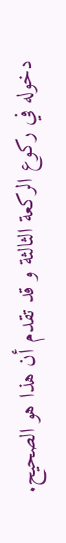دخوله في ركوع الركعة الثالثة و قد تقدم أن هذا هو الصحيح.